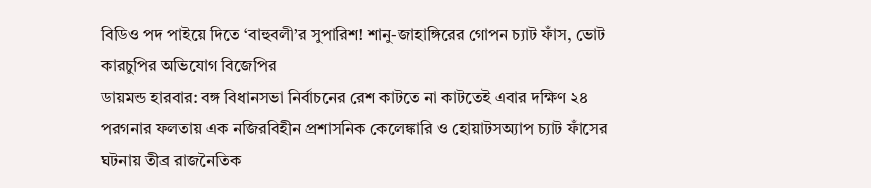বিডিও পদ পাইয়ে দিতে ‘বাহুবলী’র সুপারিশ! শানু-জাহাঙ্গিরের গোপন চ্যাট ফাঁস, ভোট কারচুপির অভিযোগ বিজেপির
ডায়মন্ড হারবার: বঙ্গ বিধানসভা নির্বাচনের রেশ কাটতে না কাটতেই এবার দক্ষিণ ২৪ পরগনার ফলতায় এক নজিরবিহীন প্রশাসনিক কেলেঙ্কারি ও হোয়াটসঅ্যাপ চ্যাট ফাঁসের ঘটনায় তীব্র রাজনৈতিক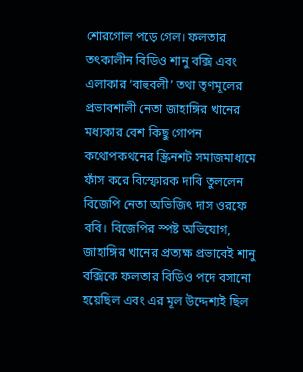শোরগোল পড়ে গেল। ফলতার তৎকালীন বিডিও শানু বক্সি এবং এলাকার ‘বাহুবলী’ তথা তৃণমূলের প্রভাবশালী নেতা জাহাঙ্গির খানের মধ্যকার বেশ কিছু গোপন কথোপকথনের স্ক্রিনশট সমাজমাধ্যমে ফাঁস করে বিস্ফোরক দাবি তুললেন বিজেপি নেতা অভিজিৎ দাস ওরফে ববি। বিজেপির স্পষ্ট অভিযোগ, জাহাঙ্গির খানের প্রত্যক্ষ প্রভাবেই শানু বক্সিকে ফলতার বিডিও পদে বসানো হয়েছিল এবং এর মূল উদ্দেশ্যই ছিল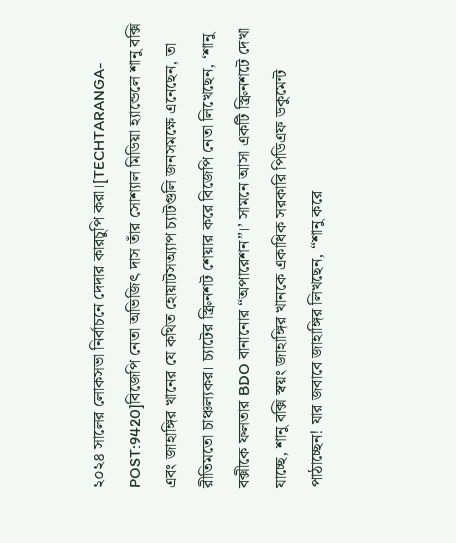২০২৪ সালের লোকসভা নির্বাচনে দেদার কারচুপি করা।[TECHTARANGA-POST:9420]বিজেপি নেতা অভিজিৎ দাস তাঁর সোশ্যাল মিডিয়া হ্যান্ডেলে শানু বক্সি এবং জাহাঙ্গির খানের যে কথিত হোয়াটসঅ্যাপ চ্যাটগুলি জনসমক্ষে এনেছেন, তা রীতিমতো চাঞ্চল্যকর। চ্যাটের স্ক্রিনশট শেয়ার করে বিজেপি নেতা লিখেছেন, ‘শানু বক্সীকে ফলতার BDO বানানোর “অপারেশন”।’ সামনে আসা একটি স্ক্রিনশটে দেখা যাচ্ছে, শানু বক্সি স্বয়ং জাহাঙ্গির খানকে একাধিক সরকারি পিডিএফ ডকুমেন্ট পাঠাচ্ছেন! যার জবাবে জাহাঙ্গির লিখছেন, “শানু করে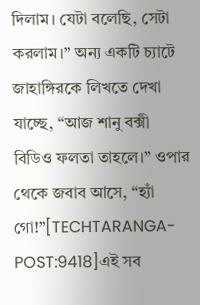দিলাম। যেটা বলেছি, সেটা করলাম।” অন্য একটি চ্যাটে জাহাঙ্গিরকে লিখতে দেখা যাচ্ছে, “আজ শানু বক্সী বিডিও ফলতা তাহলে।” ওপার থেকে জবাব আসে, “হ্যাঁ গো!”[TECHTARANGA-POST:9418]এই সব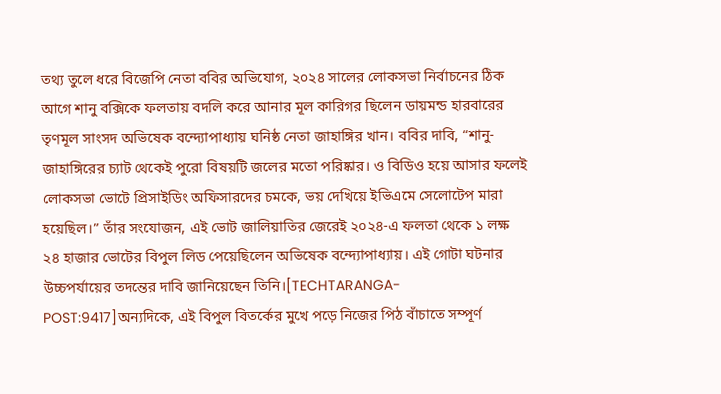তথ্য তুলে ধরে বিজেপি নেতা ববির অভিযোগ, ২০২৪ সালের লোকসভা নির্বাচনের ঠিক আগে শানু বক্সিকে ফলতায় বদলি করে আনার মূল কারিগর ছিলেন ডায়মন্ড হারবারের তৃণমূল সাংসদ অভিষেক বন্দ্যোপাধ্যায় ঘনিষ্ঠ নেতা জাহাঙ্গির খান। ববির দাবি, “শানু-জাহাঙ্গিরের চ্যাট থেকেই পুরো বিষয়টি জলের মতো পরিষ্কার। ও বিডিও হয়ে আসার ফলেই লোকসভা ভোটে প্রিসাইডিং অফিসারদের চমকে, ভয় দেখিয়ে ইভিএমে সেলোটেপ মারা হয়েছিল।” তাঁর সংযোজন, এই ভোট জালিয়াতির জেরেই ২০২৪-এ ফলতা থেকে ১ লক্ষ ২৪ হাজার ভোটের বিপুল লিড পেয়েছিলেন অভিষেক বন্দ্যোপাধ্যায়। এই গোটা ঘটনার উচ্চপর্যায়ের তদন্তের দাবি জানিয়েছেন তিনি।[TECHTARANGA-POST:9417]অন্যদিকে, এই বিপুল বিতর্কের মুখে পড়ে নিজের পিঠ বাঁচাতে সম্পূর্ণ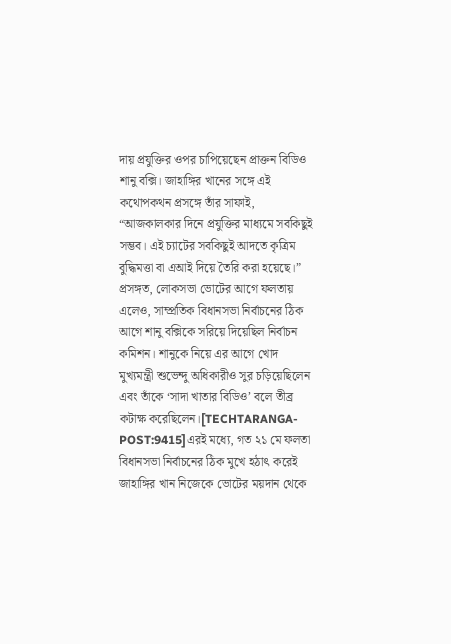দায় প্রযুক্তির ওপর চাপিয়েছেন প্রাক্তন বিডিও শানু বক্সি। জাহাঙ্গির খানের সঙ্গে এই কথোপকথন প্রসঙ্গে তাঁর সাফাই, “আজকালকার দিনে প্রযুক্তির মাধ্যমে সবকিছুই সম্ভব। এই চ্যাটের সবকিছুই আদতে কৃত্রিম বুদ্ধিমত্তা বা এআই দিয়ে তৈরি করা হয়েছে।” প্রসঙ্গত, লোকসভা ভোটের আগে ফলতায় এলেও, সাম্প্রতিক বিধানসভা নির্বাচনের ঠিক আগে শানু বক্সিকে সরিয়ে দিয়েছিল নির্বাচন কমিশন। শানুকে নিয়ে এর আগে খোদ মুখ্যমন্ত্রী শুভেন্দু অধিকারীও সুর চড়িয়েছিলেন এবং তাঁকে ‘সাদা খাতার বিডিও’ বলে তীব্র কটাক্ষ করেছিলেন।[TECHTARANGA-POST:9415]এরই মধ্যে, গত ২১ মে ফলতা বিধানসভা নির্বাচনের ঠিক মুখে হঠাৎ করেই জাহাঙ্গির খান নিজেকে ভোটের ময়দান থেকে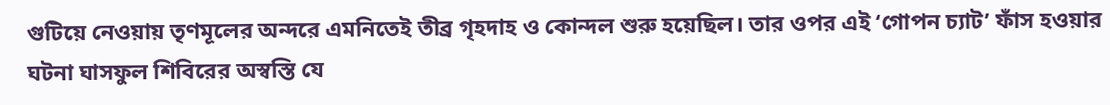গুটিয়ে নেওয়ায় তৃণমূলের অন্দরে এমনিতেই তীব্র গৃহদাহ ও কোন্দল শুরু হয়েছিল। তার ওপর এই ‘গোপন চ্যাট’ ফাঁস হওয়ার ঘটনা ঘাসফুল শিবিরের অস্বস্তি যে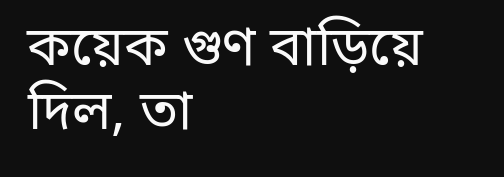কয়েক গুণ বাড়িয়ে দিল, তা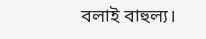বলাই বাহুল্য।